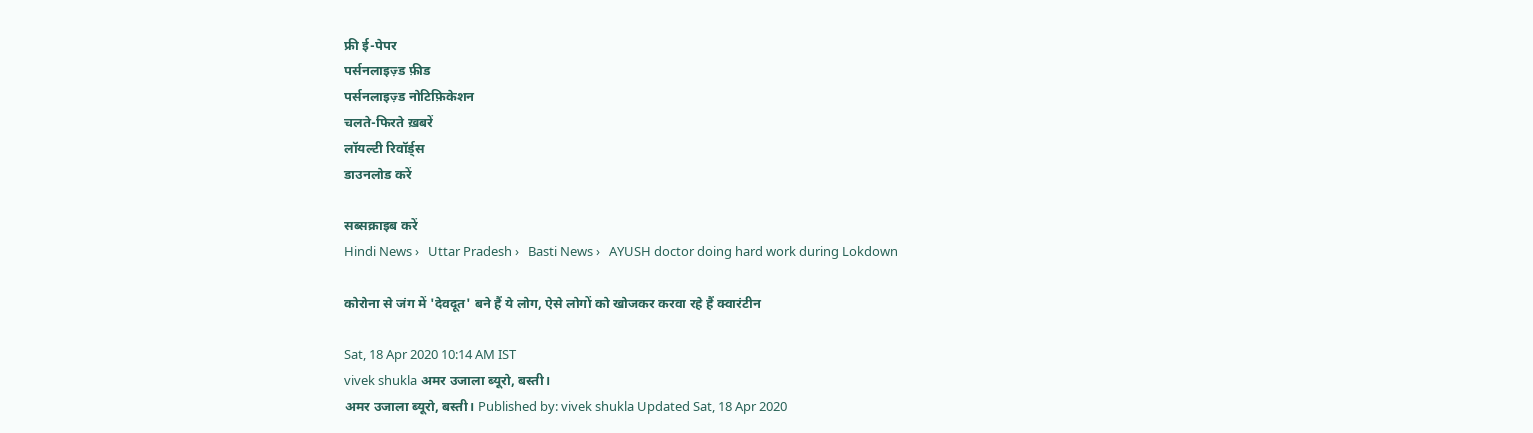फ्री ई-पेपर
पर्सनलाइज़्ड फ़ीड
पर्सनलाइज़्ड नोटिफ़िकेशन
चलते-फिरते ख़बरें
लॉयल्टी रिवॉर्ड्स
डाउनलोड करें

सब्सक्राइब करें
Hindi News ›   Uttar Pradesh ›   Basti News ›   AYUSH doctor doing hard work during Lokdown

कोरोना से जंग में 'देवदूत' बने हैं ये लोग, ऐसे लोगों को खोजकर करवा रहे हैं क्वारंटीन

Sat, 18 Apr 2020 10:14 AM IST
vivek shukla अमर उजाला ब्यूरो, बस्ती।
अमर उजाला ब्यूरो, बस्ती। Published by: vivek shukla Updated Sat, 18 Apr 2020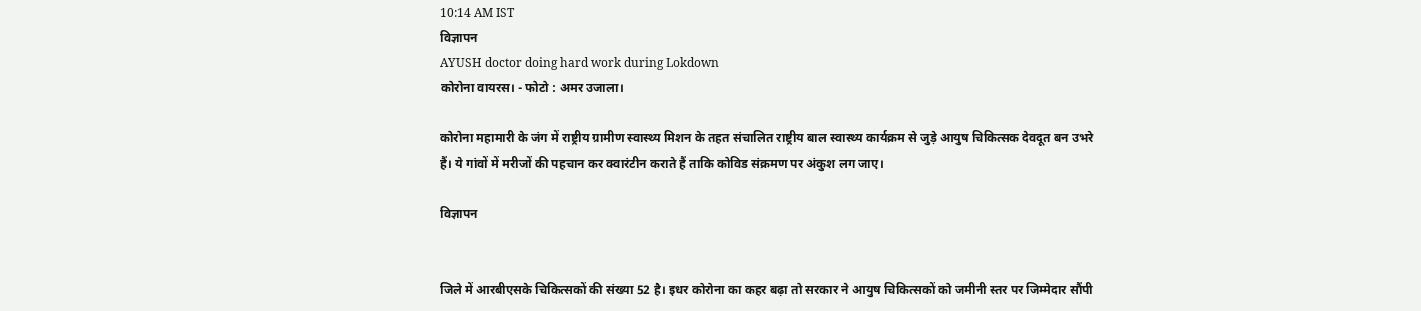10:14 AM IST
विज्ञापन
AYUSH doctor doing hard work during Lokdown
कोरोना वायरस। - फोटो : अमर उजाला।

कोरोना महामारी के जंग में राष्ट्रीय ग्रामीण स्वास्थ्य मिशन के तहत संचालित राष्ट्रीय बाल स्वास्थ्य कार्यक्रम से जुड़े आयुष चिकित्सक देवदूत बन उभरे हैं। ये गांवों में मरीजों की पहचान कर क्वारंटीन कराते हैं ताकि कोविड संक्रमण पर अंकुश लग जाए।

विज्ञापन


जिले में आरबीएसके चिकित्सकों की संख्या 52 है। इधर कोरोना का कहर बढ़ा तो सरकार ने आयुष चिकित्सकों को जमीनी स्तर पर जिम्मेदार सौंपी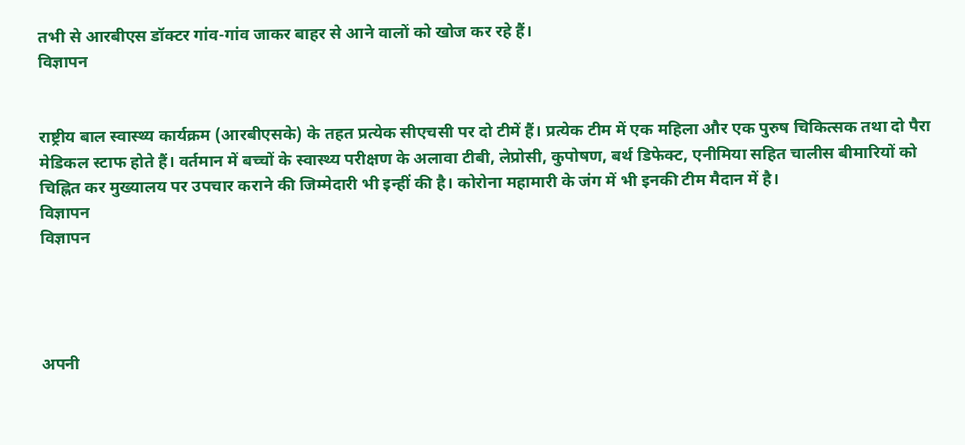तभी से आरबीएस डॉक्टर गांव-गांव जाकर बाहर से आने वालों को खोज कर रहे हैं।
विज्ञापन


राष्ट्रीय बाल स्वास्थ्य कार्यक्रम (आरबीएसके) के तहत प्रत्येक सीएचसी पर दो टीमें हैं। प्रत्येक टीम में एक महिला और एक पुरुष चिकित्सक तथा दो पैरा मेडिकल स्टाफ होते हैं। वर्तमान में बच्चों के स्वास्थ्य परीक्षण के अलावा टीबी, लेप्रोसी, कुपोषण, बर्थ डिफेक्ट, एनीमिया सहित चालीस बीमारियों को चिह्नित कर मुख्यालय पर उपचार कराने की जिम्मेदारी भी इन्हीं की है। कोरोना महामारी के जंग में भी इनकी टीम मैदान में है।
विज्ञापन
विज्ञापन




अपनी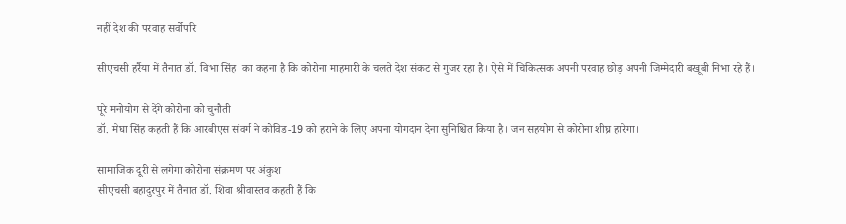नहीं देश की परवाह सर्वोपरि

सीएचसी हर्रैया में तैनात डॉ. विभा सिंह  का कहना है कि कोरोना माहमारी के चलते देश संकट से गुजर रहा है। ऐसे में चिकित्सक अपनी परवाह छोड़ अपनी जिम्मेदारी बखूबी निभा रहे हैं।

पूरे मनोयोग से देंगे कोरोना को चुनौती
डॉ. मेघा सिंह कहती हैं कि आरबीएस संवर्ग ने कोविड-19 को हराने के लिए अपना योगदान देना सुनिश्चित किया है। जन सहयोग से कोरोना शीघ्र हारेगा।

सामाजिक दूरी से लगेगा कोरोना संक्रमण पर अंकुश
सीएचसी बहादुरपुर में तैनात डॉ. शिवा श्रीवास्तव कहती हैं कि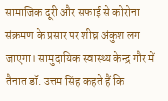सामाजिक दूरी और सफाई से कोरोना संक्रमण के प्रसार पर शीघ्र अंकुश लग जाएगा। सामुदायिक स्वास्थ्य केन्द्र गौर में तैनात डॉ. उत्तम सिंह कहते हैं कि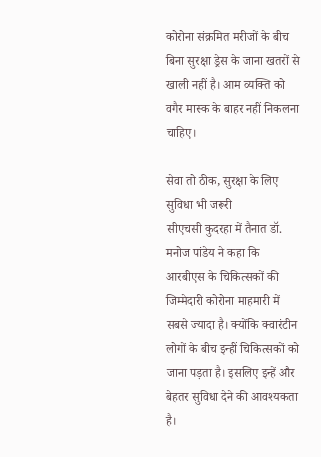कोरोना संक्रमित मरीजों के बीच बिना सुरक्षा ड्रेस के जाना खतरों से खाली नहीं है। आम व्यक्ति को वगैर मास्क के बाहर नहीं निकलना चाहिए।

सेवा तो ठीक, सुरक्षा के लिए सुविधा भी जरूरी
सीएचसी कुदरहा में तैनात डॉ. मनोज पांडेय ने कहा कि आरबीएस के चिकित्सकों की जिम्मेदारी कोरोना माहमारी में सबसे ज्यादा है। क्योंकि क्वारंटीन लोगों के बीच इन्हीं चिकित्सकों को जाना पड़ता है। इसलिए इन्हें और बेहतर सुविधा देने की आवश्यकता है।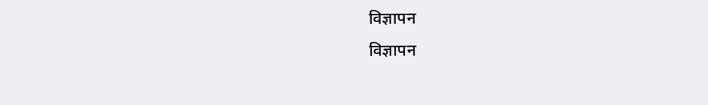विज्ञापन
विज्ञापन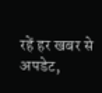रहें हर खबर से अपडेट,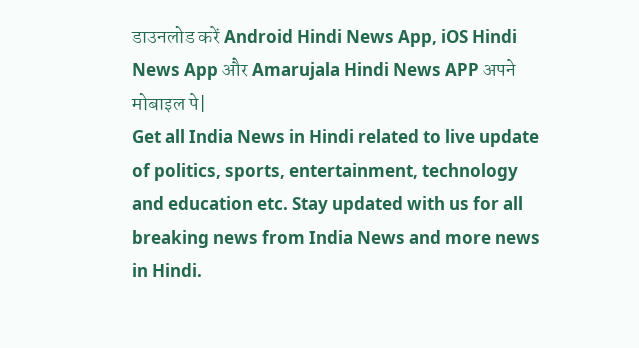डाउनलोड करें Android Hindi News App, iOS Hindi News App और Amarujala Hindi News APP अपने मोबाइल पे|
Get all India News in Hindi related to live update of politics, sports, entertainment, technology and education etc. Stay updated with us for all breaking news from India News and more news in Hindi.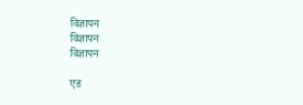विज्ञापन
विज्ञापन
विज्ञापन

एड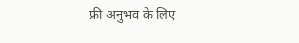फ्री अनुभव के लिए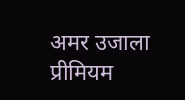अमर उजाला प्रीमियम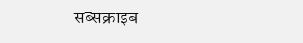सब्सक्राइब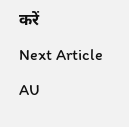करें

Next Article

AU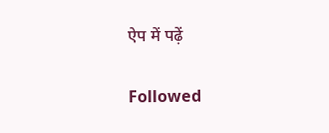ऐप में पढ़ें

Followed